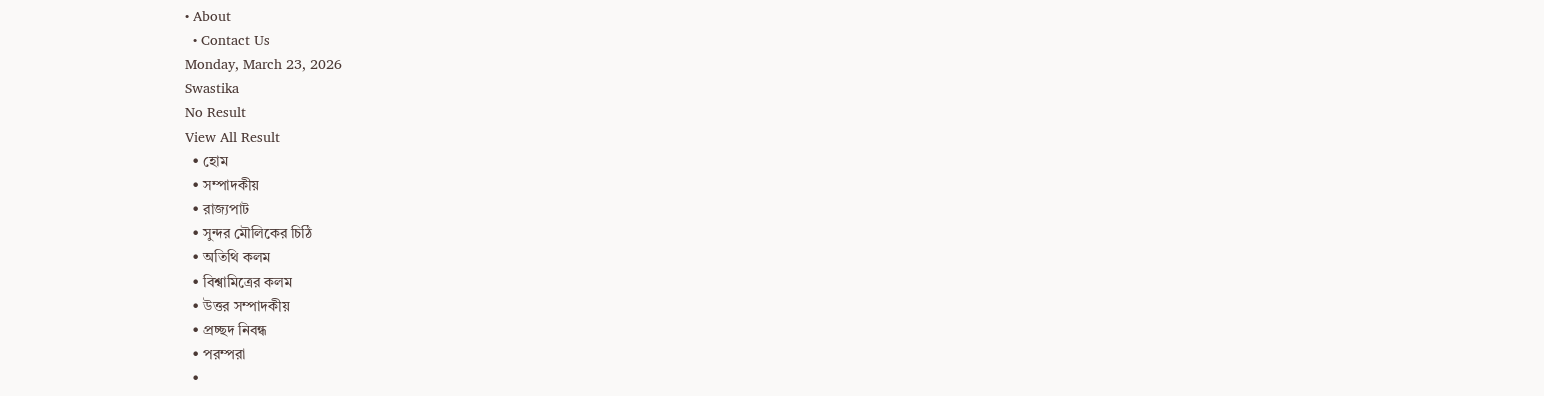• About
  • Contact Us
Monday, March 23, 2026
Swastika
No Result
View All Result
  • হোম
  • সম্পাদকীয়
  • রাজ্যপাট
  • সুন্দর মৌলিকের চিঠি
  • অতিথি কলম
  • বিশ্বামিত্রের কলম
  • উত্তর সম্পাদকীয়
  • প্রচ্ছদ নিবন্ধ
  • পরম্পরা
  •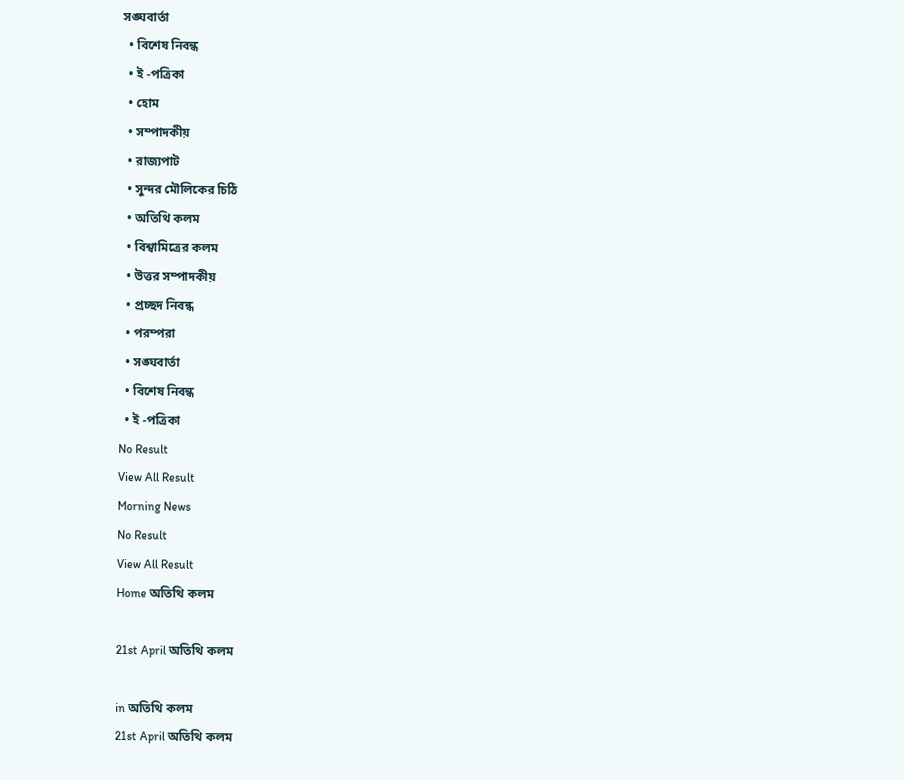সঙ্ঘবার্তা
  • বিশেষ নিবন্ধ
  • ই -পত্রিকা
  • হোম
  • সম্পাদকীয়
  • রাজ্যপাট
  • সুন্দর মৌলিকের চিঠি
  • অতিথি কলম
  • বিশ্বামিত্রের কলম
  • উত্তর সম্পাদকীয়
  • প্রচ্ছদ নিবন্ধ
  • পরম্পরা
  • সঙ্ঘবার্তা
  • বিশেষ নিবন্ধ
  • ই -পত্রিকা
No Result
View All Result
Morning News
No Result
View All Result
Home অতিথি কলম

21st April অতিথি কলম

in অতিথি কলম
21st April অতিথি কলম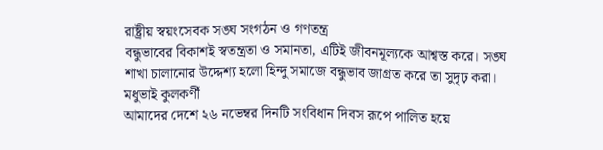রাষ্ট্রীয় স্বয়ংসেবক সঙ্ঘ সংগঠন ও গণতন্ত্র
বন্ধুভাবের বিকাশই স্বতন্ত্রতা ও সমানতা, এটিই জীবনমূল্যকে আশ্বস্ত করে। সঙ্ঘ শাখা চালানোর উদ্দেশ্য হলো হিন্দু সমাজে বন্ধুভাব জাগ্রত করে তা সুদৃঢ় করা।
মধুভাই কুলকর্ণী
আমাদের দেশে ২৬ নভেম্বর দিনটি সংবিধান দিবস রূপে পালিত হয়ে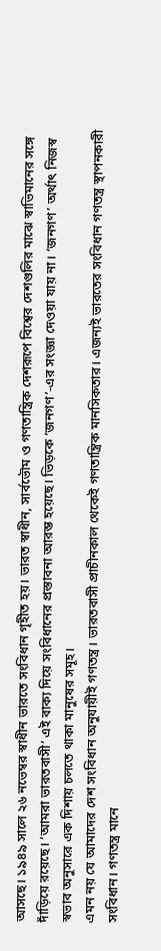আসছে। ১৯৪৯ সালে ২৬ নভেম্বর স্বাধীন ভারতে সংবিধান গৃহীত হয়। ভারত স্বাধীন, সার্বভৌম ও গণতান্ত্রিক দেশরূপে বিশ্বের দেশগুলির মাঝে স্বাভিমানের সঙ্গে দাঁড়িয়ে রয়েছে। ‘আমরা ভারতবাসী’ এই বাক্য দিয়ে সংবিধানের প্রস্তাবনা আরম্ভ হয়েছে। ভিড়কে ‘জনগণ’-এর সংজ্ঞা দেওয়া যায় না। ‘জনগণ’ অর্থাৎ নিজস্ব স্বভাব অনুসারে এক দিশায় চলতে থাকা মানুষের সমূহ।
এমন নয় যে আমাদের দেশ সংবিধান অনুযায়ীই গণতন্ত্র। ভারতবাসী প্রাচীনকাল থেকেই গণতান্ত্রিক মানসিকতার। এজন্যই ভারতের সংবিধান গণতন্ত্র স্থাপনকারী সংবিধান। গণতন্ত্র মানে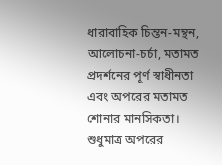ধারাবাহিক চিন্তন-মন্থন, আলোচনা-চর্চা, মতামত প্রদর্শনের পূর্ণ স্বাধীনতা এবং অপরের মতামত শোনার মানসিকতা। শুধুমাত্র অপরের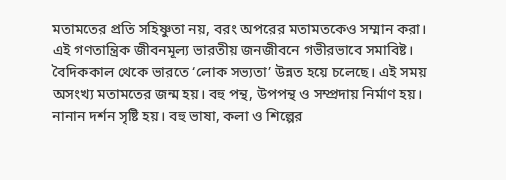মতামতের প্রতি সহিষ্ণুতা নয়, বরং অপরের মতামতকেও সম্মান করা। এই গণতান্ত্রিক জীবনমূল্য ভারতীয় জনজীবনে গভীরভাবে সমাবিষ্ট।
বৈদিককাল থেকে ভারতে ‘লোক সভ্যতা’ উন্নত হয়ে চলেছে। এই সময় অসংখ্য মতামতের জন্ম হয়। বহু পন্থ, উপপন্থ ও সম্প্রদায় নির্মাণ হয়। নানান দর্শন সৃষ্টি হয়। বহু ভাষা, কলা ও শিল্পের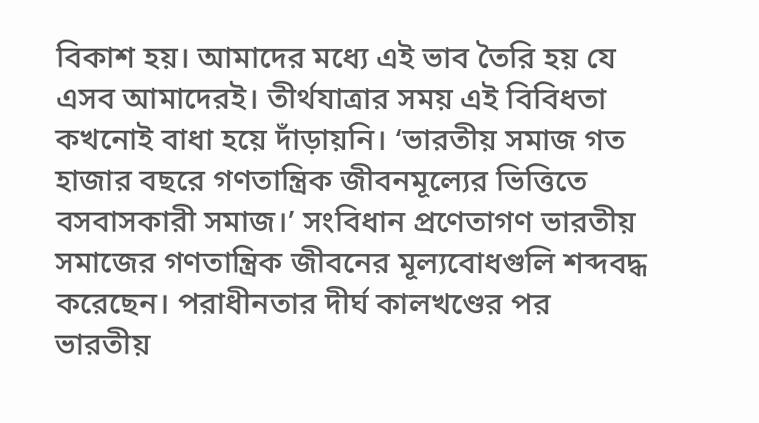বিকাশ হয়। আমাদের মধ্যে এই ভাব তৈরি হয় যে এসব আমাদেরই। তীর্থযাত্রার সময় এই বিবিধতা কখনোই বাধা হয়ে দাঁড়ায়নি। ‘ভারতীয় সমাজ গত হাজার বছরে গণতান্ত্রিক জীবনমূল্যের ভিত্তিতে বসবাসকারী সমাজ।’ সংবিধান প্রণেতাগণ ভারতীয় সমাজের গণতান্ত্রিক জীবনের মূল্যবোধগুলি শব্দবদ্ধ করেছেন। পরাধীনতার দীর্ঘ কালখণ্ডের পর ভারতীয়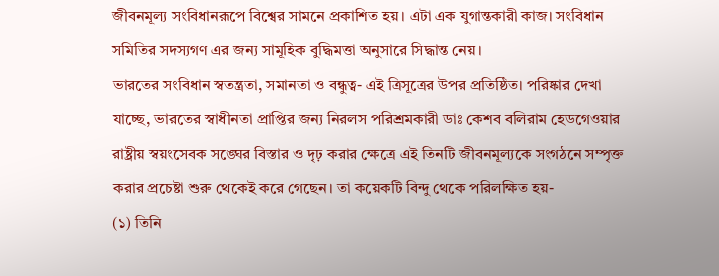জীবনমূল্য সংবিধানরূপে বিশ্বের সামনে প্রকাশিত হয়। এটা এক যুগান্তকারী কাজ। সংবিধান সমিতির সদস্যগণ এর জন্য সামূহিক বুদ্ধিমত্তা অনুসারে সিদ্ধান্ত নেয়।
ভারতের সংবিধান স্বতন্ত্রতা, সমানতা ও বন্ধুত্ব- এই ত্রিসূত্রের উপর প্রতিষ্ঠিত। পরিষ্কার দেখা যাচ্ছে, ভারতের স্বাধীনতা প্রাপ্তির জন্য নিরলস পরিশ্রমকারী ডাঃ কেশব বলিরাম হেডগেওয়ার রাষ্ট্রীয় স্বয়ংসেবক সঙ্ঘের বিস্তার ও দৃঢ় করার ক্ষেত্রে এই তিনটি জীবনমূল্যকে সংগঠনে সম্পৃক্ত করার প্রচেষ্টা শুরু থেকেই করে গেছেন। তা কয়েকটি বিন্দু থেকে পরিলক্ষিত হয়-
(১) তিনি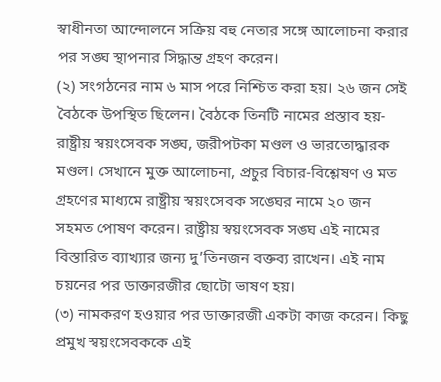স্বাধীনতা আন্দোলনে সক্রিয় বহু নেতার সঙ্গে আলোচনা করার পর সঙ্ঘ স্থাপনার সিদ্ধান্ত গ্রহণ করেন।
(২) সংগঠনের নাম ৬ মাস পরে নিশ্চিত করা হয়। ২৬ জন সেই বৈঠকে উপস্থিত ছিলেন। বৈঠকে তিনটি নামের প্রস্তাব হয়- রাষ্ট্রীয় স্বয়ংসেবক সঙ্ঘ, জরীপটকা মণ্ডল ও ভারতোদ্ধারক মণ্ডল। সেখানে মুক্ত আলোচনা, প্রচুর বিচার-বিশ্লেষণ ও মত গ্রহণের মাধ্যমে রাষ্ট্রীয় স্বয়ংসেবক সঙ্ঘের নামে ২০ জন সহমত পোষণ করেন। রাষ্ট্রীয় স্বয়ংসেবক সঙ্ঘ এই নামের বিস্তারিত ব্যাখ্যার জন্য দু’তিনজন বক্তব্য রাখেন। এই নাম চয়নের পর ডাক্তারজীর ছোটো ভাষণ হয়।
(৩) নামকরণ হওয়ার পর ডাক্তারজী একটা কাজ করেন। কিছু প্রমুখ স্বয়ংসেবককে এই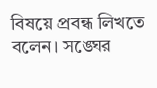বিষয়ে প্রবন্ধ লিখতে বলেন। সঙ্ঘের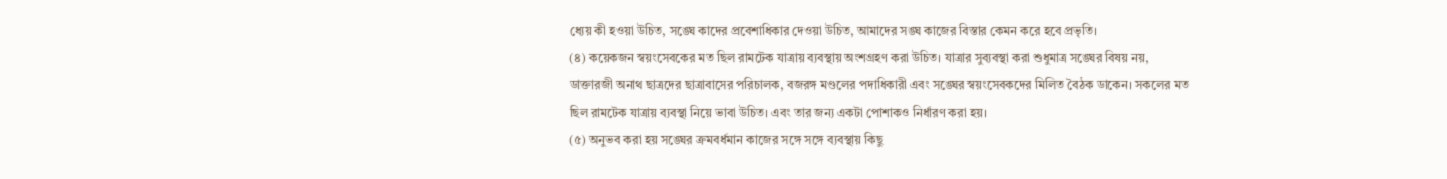ধ্যেয় কী হওয়া উচিত, সঙ্ঘে কাদের প্রবেশাধিকার দেওয়া উচিত, আমাদের সঙ্ঘ কাজের বিস্তার কেমন করে হবে প্রভৃতি।
(৪) কয়েকজন স্বয়ংসেবকের মত ছিল রামটেক যাত্রায় ব্যবস্থায় অংশগ্রহণ করা উচিত। যাত্রার সুব্যবস্থা করা শুধুমাত্র সঙ্ঘের বিষয় নয়, ডাক্তারজী অনাথ ছাত্রদের ছাত্রাবাসের পরিচালক, বজরঙ্গ মণ্ডলের পদাধিকারী এবং সঙ্ঘের স্বয়ংসেবকদের মিলিত বৈঠক ডাকেন। সকলের মত ছিল রামটেক যাত্রায় ব্যবস্থা নিয়ে ভাবা উচিত। এবং তার জন্য একটা পোশাকও নির্ধারণ করা হয়।
(৫) অনুভব করা হয় সঙ্ঘের ক্রমবর্ধমান কাজের সঙ্গে সঙ্গে ব্যবস্থায় কিছু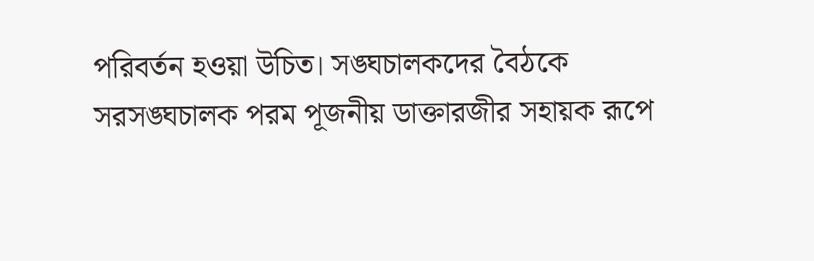পরিবর্তন হওয়া উচিত। সঙ্ঘচালকদের বৈঠকে সরসঙ্ঘচালক পরম পূজনীয় ডাক্তারজীর সহায়ক রূপে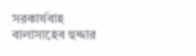সরকার্যবাহ বালাসাহেব হুদ্দার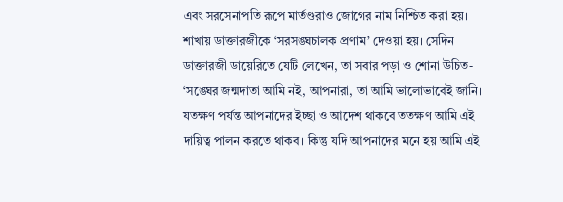এবং সরসেনাপতি রূপে মার্তণ্ডরাও জোগের নাম নিশ্চিত করা হয়। শাখায় ডাক্তারজীকে ‘সরসঙ্ঘচালক প্রণাম’ দেওয়া হয়। সেদিন ডাক্তারজী ডায়েরিতে যেটি লেখেন, তা সবার পড়া ও শোনা উচিত- ‘সঙ্ঘের জন্মদাতা আমি নই, আপনারা, তা আমি ভালোভাবেই জানি। যতক্ষণ পর্যন্ত আপনাদের ইচ্ছা ও আদেশ থাকবে ততক্ষণ আমি এই দায়িত্ব পালন করতে থাকব। কিন্তু যদি আপনাদের মনে হয় আমি এই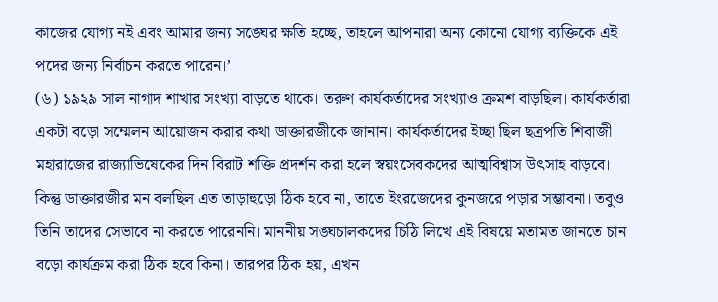কাজের যোগ্য নই এবং আমার জন্য সঙ্ঘের ক্ষতি হচ্ছে, তাহলে আপনারা অন্য কোনো যোগ্য ব্যক্তিকে এই পদের জন্য নির্বাচন করতে পারেন।’
(৬) ১৯২৯ সাল নাগাদ শাখার সংখ্যা বাড়তে থাকে। তরুণ কার্যকর্তাদের সংখ্যাও ক্রমশ বাড়ছিল। কার্যকর্তারা একটা বড়ো সম্মেলন আয়োজন করার কথা ডাক্তারজীকে জানান। কার্যকর্তাদের ইচ্ছা ছিল ছত্রপতি শিবাজী মহারাজের রাজ্যাভিষেকের দিন বিরাট শক্তি প্রদর্শন করা হলে স্বয়ংসেবকদের আত্মবিশ্বাস উৎসাহ বাড়বে। কিন্তু ডাক্তারজীর মন বলছিল এত তাড়াহুড়ো ঠিক হবে না, তাতে ইংরজেদের কুনজরে পড়ার সম্ভাবনা। তবুও তিনি তাদের সেভাবে না করতে পারেননি। মাননীয় সঙ্ঘচালকদের চিঠি লিখে এই বিষয়ে মতামত জানতে চান বড়ো কার্যক্রম করা ঠিক হবে কিনা। তারপর ঠিক হয়, এখন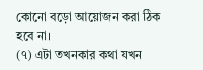কোনো বড়ো আয়োজন করা ঠিক হবে না।
(৭) এটা তখনকার কথা যখন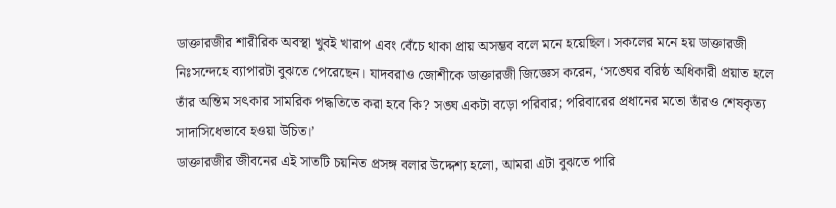ডাক্তারজীর শারীরিক অবস্থা খুবই খারাপ এবং বেঁচে থাকা প্রায় অসম্ভব বলে মনে হয়েছিল। সকলের মনে হয় ডাক্তারজী নিঃসন্দেহে ব্যাপারটা বুঝতে পেরেছেন। যাদবরাও জোশীকে ডাক্তারজী জিজ্ঞেস করেন, ‘সঙ্ঘের বরিষ্ঠ অধিকারী প্রয়াত হলে তাঁর অন্তিম সৎকার সামরিক পদ্ধতিতে করা হবে কি? সঙ্ঘ একটা বড়ো পরিবার; পরিবারের প্রধানের মতো তাঁরও শেষকৃত্য সাদাসিধেভাবে হওয়া উচিত।’
ডাক্তারজীর জীবনের এই সাতটি চয়নিত প্রসঙ্গ বলার উদ্দেশ্য হলো, আমরা এটা বুঝতে পারি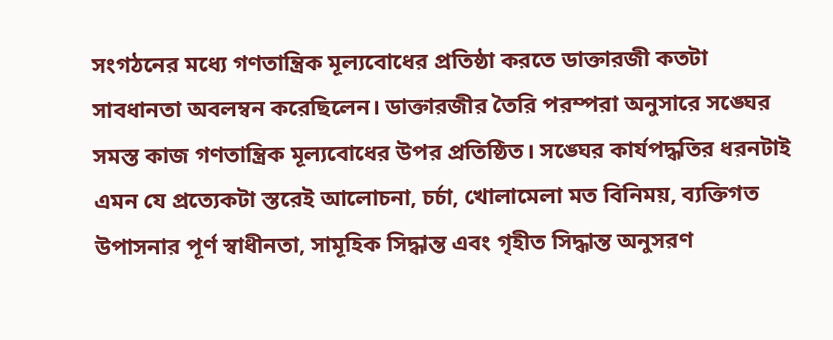সংগঠনের মধ্যে গণতান্ত্রিক মূল্যবোধের প্রতিষ্ঠা করতে ডাক্তারজী কতটা সাবধানতা অবলম্বন করেছিলেন। ডাক্তারজীর তৈরি পরম্পরা অনুসারে সঙ্ঘের সমস্ত কাজ গণতান্ত্রিক মূল্যবোধের উপর প্রতিষ্ঠিত। সঙ্ঘের কার্যপদ্ধতির ধরনটাই এমন যে প্রত্যেকটা স্তরেই আলোচনা, চর্চা, খোলামেলা মত বিনিময়, ব্যক্তিগত উপাসনার পূর্ণ স্বাধীনতা, সামূহিক সিদ্ধান্ত এবং গৃহীত সিদ্ধান্ত অনুসরণ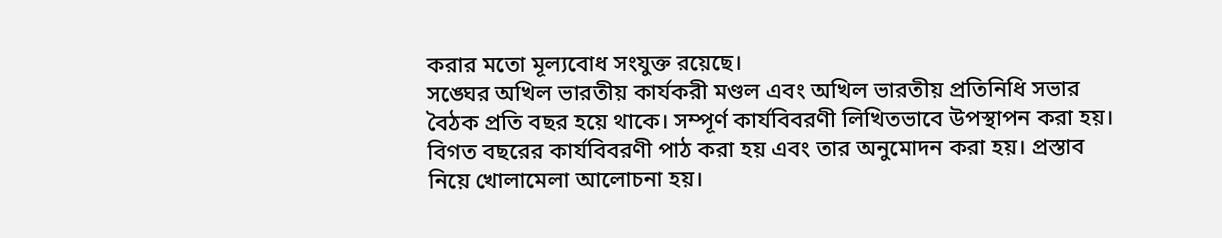করার মতো মূল্যবোধ সংযুক্ত রয়েছে।
সঙ্ঘের অখিল ভারতীয় কার্যকরী মণ্ডল এবং অখিল ভারতীয় প্রতিনিধি সভার বৈঠক প্রতি বছর হয়ে থাকে। সম্পূর্ণ কার্যবিবরণী লিখিতভাবে উপস্থাপন করা হয়। বিগত বছরের কার্যবিবরণী পাঠ করা হয় এবং তার অনুমোদন করা হয়। প্রস্তাব নিয়ে খোলামেলা আলোচনা হয়।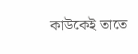কাউকেই তাতে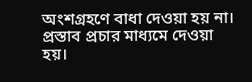অংশগ্রহণে বাধা দেওয়া হয় না। প্রস্তাব প্রচার মাধ্যমে দেওয়া হয়।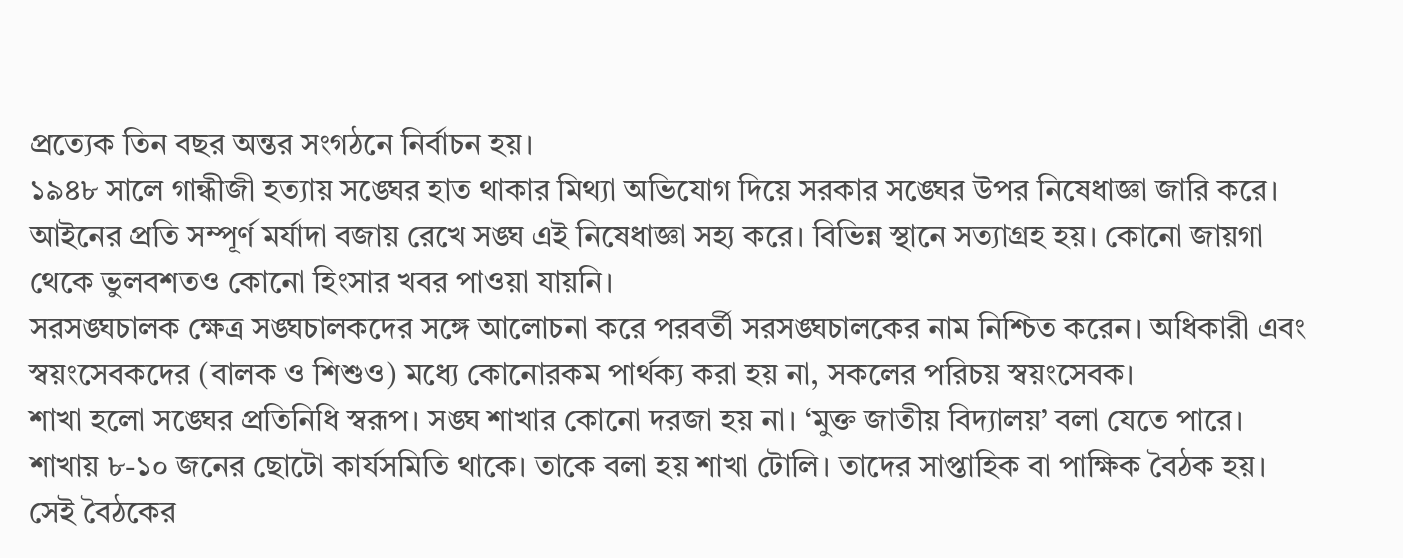প্রত্যেক তিন বছর অন্তর সংগঠনে নির্বাচন হয়।
১৯৪৮ সালে গান্ধীজী হত্যায় সঙ্ঘের হাত থাকার মিথ্যা অভিযোগ দিয়ে সরকার সঙ্ঘের উপর নিষেধাজ্ঞা জারি করে। আইনের প্রতি সম্পূর্ণ মর্যাদা বজায় রেখে সঙ্ঘ এই নিষেধাজ্ঞা সহ্য করে। বিভিন্ন স্থানে সত্যাগ্রহ হয়। কোনো জায়গা থেকে ভুলবশতও কোনো হিংসার খবর পাওয়া যায়নি।
সরসঙ্ঘচালক ক্ষেত্র সঙ্ঘচালকদের সঙ্গে আলোচনা করে পরবর্তী সরসঙ্ঘচালকের নাম নিশ্চিত করেন। অধিকারী এবং স্বয়ংসেবকদের (বালক ও শিশুও) মধ্যে কোনোরকম পার্থক্য করা হয় না, সকলের পরিচয় স্বয়ংসেবক।
শাখা হলো সঙ্ঘের প্রতিনিধি স্বরূপ। সঙ্ঘ শাখার কোনো দরজা হয় না। ‘মুক্ত জাতীয় বিদ্যালয়’ বলা যেতে পারে। শাখায় ৮-১০ জনের ছোটো কার্যসমিতি থাকে। তাকে বলা হয় শাখা টোলি। তাদের সাপ্তাহিক বা পাক্ষিক বৈঠক হয়। সেই বৈঠকের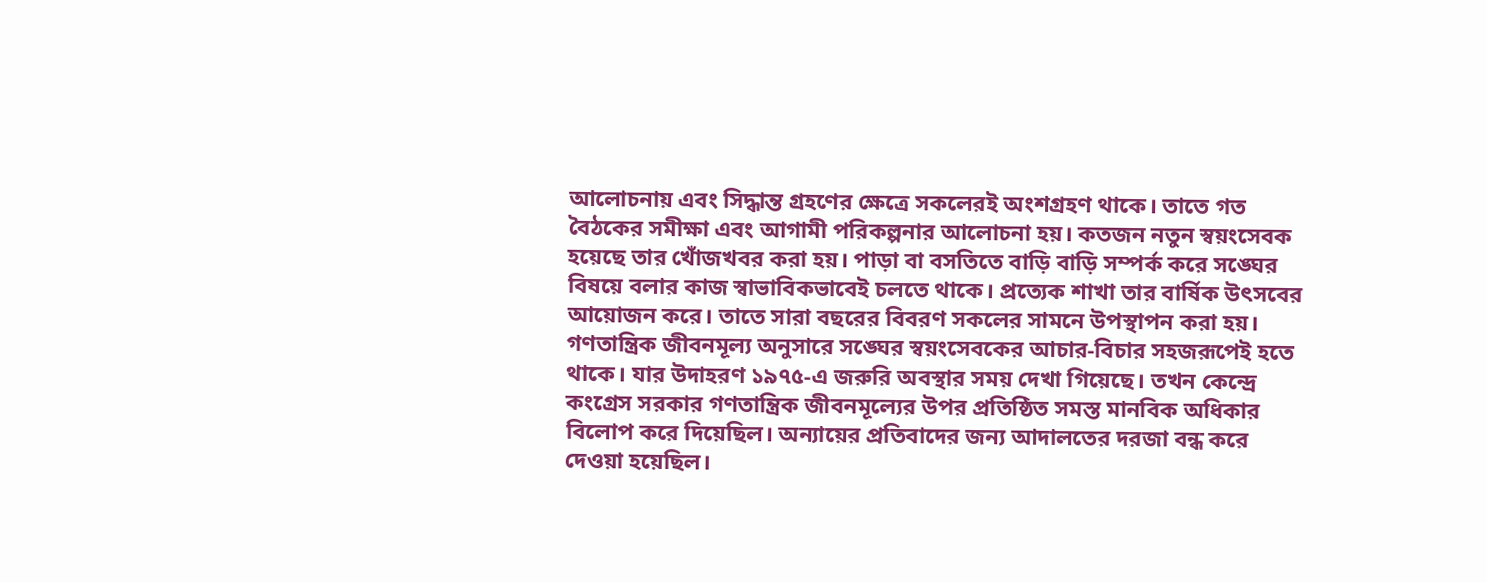আলোচনায় এবং সিদ্ধান্ত গ্রহণের ক্ষেত্রে সকলেরই অংশগ্রহণ থাকে। তাতে গত বৈঠকের সমীক্ষা এবং আগামী পরিকল্পনার আলোচনা হয়। কতজন নতুন স্বয়ংসেবক হয়েছে তার খোঁজখবর করা হয়। পাড়া বা বসতিতে বাড়ি বাড়ি সম্পর্ক করে সঙ্ঘের বিষয়ে বলার কাজ স্বাভাবিকভাবেই চলতে থাকে। প্রত্যেক শাখা তার বার্ষিক উৎসবের আয়োজন করে। তাতে সারা বছরের বিবরণ সকলের সামনে উপস্থাপন করা হয়।
গণতান্ত্রিক জীবনমূল্য অনুসারে সঙ্ঘের স্বয়ংসেবকের আচার-বিচার সহজরূপেই হতে থাকে। যার উদাহরণ ১৯৭৫-এ জরুরি অবস্থার সময় দেখা গিয়েছে। তখন কেন্দ্রে কংগ্রেস সরকার গণতান্ত্রিক জীবনমূল্যের উপর প্রতিষ্ঠিত সমস্ত মানবিক অধিকার বিলোপ করে দিয়েছিল। অন্যায়ের প্রতিবাদের জন্য আদালতের দরজা বন্ধ করে দেওয়া হয়েছিল।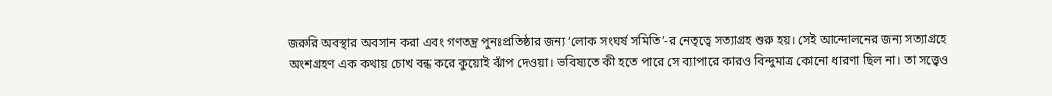জরুরি অবস্থার অবসান করা এবং গণতন্ত্র পুনঃপ্রতিষ্ঠার জন্য ‘লোক সংঘর্ষ সমিতি’-র নেতৃত্বে সত্যাগ্রহ শুরু হয়। সেই আন্দোলনের জন্য সত্যাগ্রহে অংশগ্রহণ এক কথায় চোখ বন্ধ করে কুয়োই ঝাঁপ দেওয়া। ভবিষ্যতে কী হতে পারে সে ব্যাপারে কারও বিন্দুমাত্র কোনো ধারণা ছিল না। তা সত্ত্বেও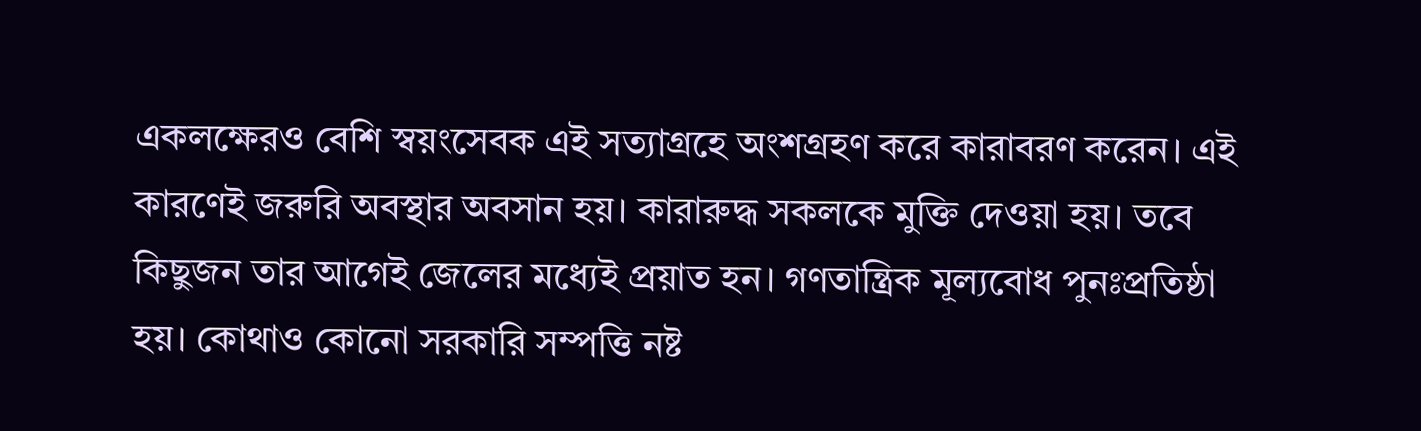একলক্ষেরও বেশি স্বয়ংসেবক এই সত্যাগ্রহে অংশগ্রহণ করে কারাবরণ করেন। এই কারণেই জরুরি অবস্থার অবসান হয়। কারারুদ্ধ সকলকে মুক্তি দেওয়া হয়। তবে কিছুজন তার আগেই জেলের মধ্যেই প্রয়াত হন। গণতান্ত্রিক মূল্যবোধ পুনঃপ্রতিষ্ঠা হয়। কোথাও কোনো সরকারি সম্পত্তি নষ্ট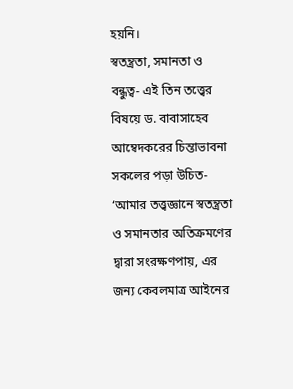হয়নি।
স্বতন্ত্রতা, সমানতা ও বন্ধুত্ব- এই তিন তত্ত্বের বিষয়ে ড. বাবাসাহেব আম্বেদকরের চিন্তাভাবনা সকলের পড়া উচিত- ‘আমার তত্ত্বজ্ঞানে স্বতন্ত্রতা ও সমানতার অতিক্রমণের দ্বারা সংরক্ষণপায়, এর জন্য কেবলমাত্র আইনের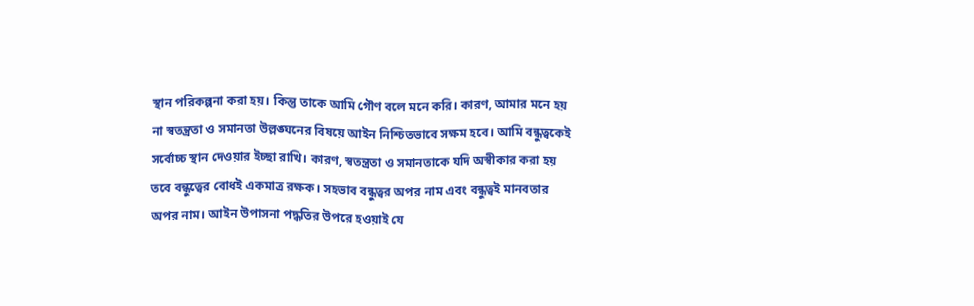স্থান পরিকল্পনা করা হয়। কিন্তু তাকে আমি গৌণ বলে মনে করি। কারণ, আমার মনে হয় না স্বতন্ত্রতা ও সমানতা উল্লঙ্ঘনের বিষয়ে আইন নিশ্চিতভাবে সক্ষম হবে। আমি বন্ধুত্বকেই সর্বোচ্চ স্থান দেওয়ার ইচ্ছা রাখি। কারণ, স্বতন্ত্রতা ও সমানতাকে যদি অস্বীকার করা হয় তবে বন্ধুত্বের বোধই একমাত্র রক্ষক। সহভাব বন্ধুত্বর অপর নাম এবং বন্ধুত্বই মানবতার অপর নাম। আইন উপাসনা পদ্ধতির উপরে হওয়াই যে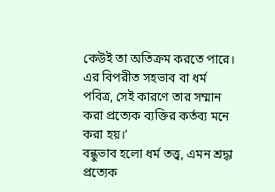কেউই তা অতিক্রম করতে পারে। এর বিপরীত সহভাব বা ধর্ম পবিত্র, সেই কারণে তার সম্মান করা প্রত্যেক ব্যক্তির কর্তব্য মনে করা হয়।’
বন্ধুভাব হলো ধর্ম তত্ত্ব, এমন শ্রদ্ধা প্রত্যেক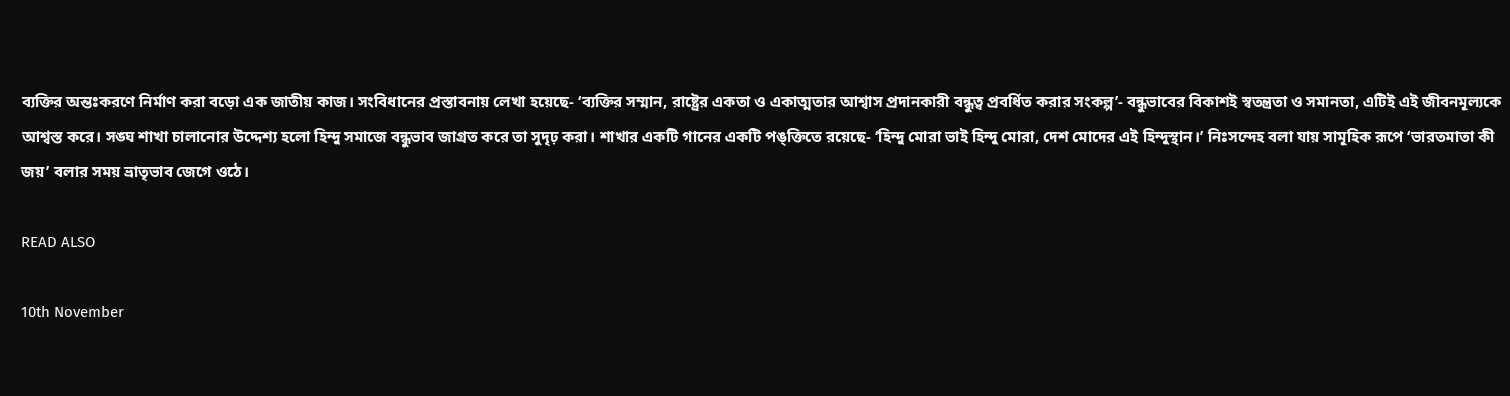ব্যক্তির অন্তঃকরণে নির্মাণ করা বড়ো এক জাতীয় কাজ। সংবিধানের প্রস্তাবনায় লেখা হয়েছে- ‘ব্যক্তির সম্মান, রাষ্ট্রের একতা ও একাত্মতার আশ্বাস প্রদানকারী বন্ধুত্ব প্রবর্ধিত করার সংকল্প’- বন্ধুভাবের বিকাশই স্বতন্ত্রতা ও সমানতা, এটিই এই জীবনমূল্যকে আশ্বস্ত করে। সঙ্ঘ শাখা চালানোর উদ্দেশ্য হলো হিন্দু সমাজে বন্ধুভাব জাগ্রত করে তা সুদৃঢ় করা। শাখার একটি গানের একটি পঙ্ক্তিতে রয়েছে- ‘হিন্দু মোরা ভাই হিন্দু মোরা, দেশ মোদের এই হিন্দুস্থান।’ নিঃসন্দেহ বলা যায় সামূহিক রূপে ‘ভারতমাতা কী জয়’ বলার সময় ভ্রাতৃভাব জেগে ওঠে।

READ ALSO

10th November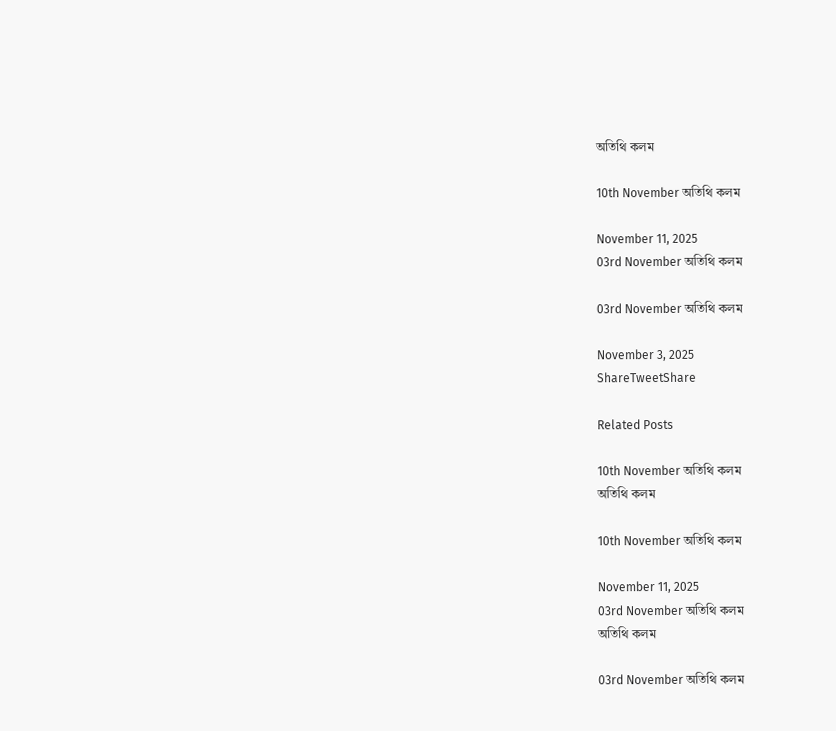অতিথি কলম

10th November অতিথি কলম

November 11, 2025
03rd November অতিথি কলম

03rd November অতিথি কলম

November 3, 2025
ShareTweetShare

Related Posts

10th November অতিথি কলম
অতিথি কলম

10th November অতিথি কলম

November 11, 2025
03rd November অতিথি কলম
অতিথি কলম

03rd November অতিথি কলম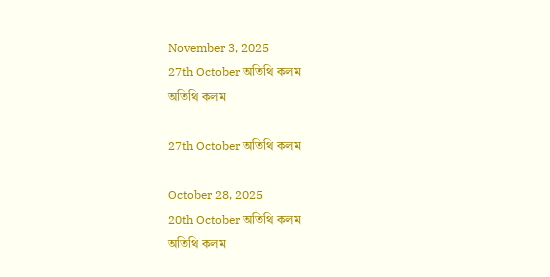November 3, 2025
27th October অতিথি কলম
অতিথি কলম

27th October অতিথি কলম

October 28, 2025
20th October অতিথি কলম
অতিথি কলম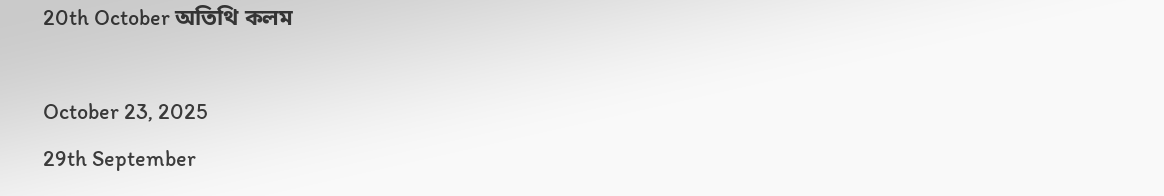20th October অতিথি কলম

October 23, 2025
29th September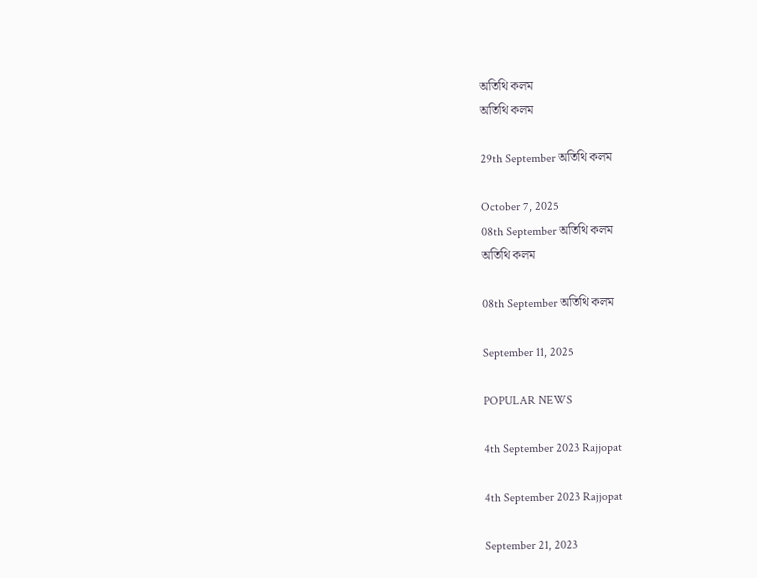অতিথি কলম
অতিথি কলম

29th September অতিথি কলম

October 7, 2025
08th September অতিথি কলম
অতিথি কলম

08th September অতিথি কলম

September 11, 2025

POPULAR NEWS

4th September 2023 Rajjopat

4th September 2023 Rajjopat

September 21, 2023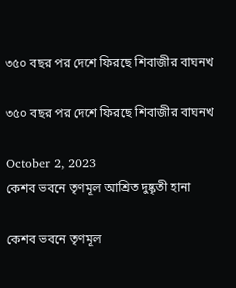৩৫০ বছর পর দেশে ফিরছে শিবাজীর বাঘনখ

৩৫০ বছর পর দেশে ফিরছে শিবাজীর বাঘনখ

October 2, 2023
কেশব ভবনে তৃণমূল আশ্রিত দুষ্কৃতী হানা

কেশব ভবনে তৃণমূল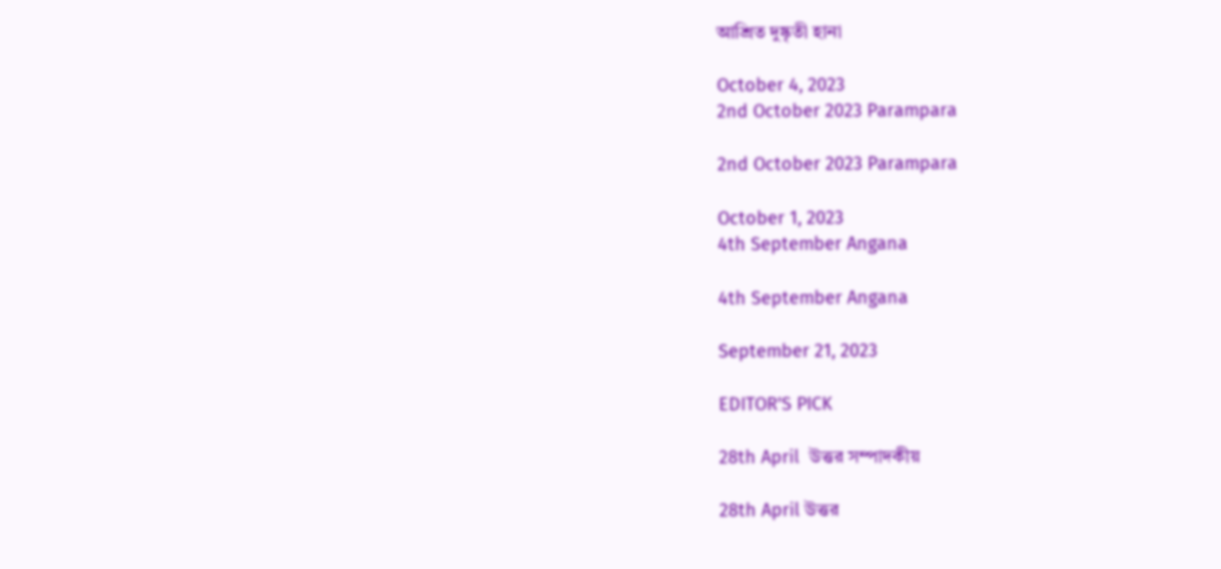আশ্রিত দুষ্কৃতী হানা

October 4, 2023
2nd October 2023 Parampara

2nd October 2023 Parampara

October 1, 2023
4th September Angana

4th September Angana

September 21, 2023

EDITOR'S PICK

28th April  উত্তর সম্পাদকীয়

28th April উত্তর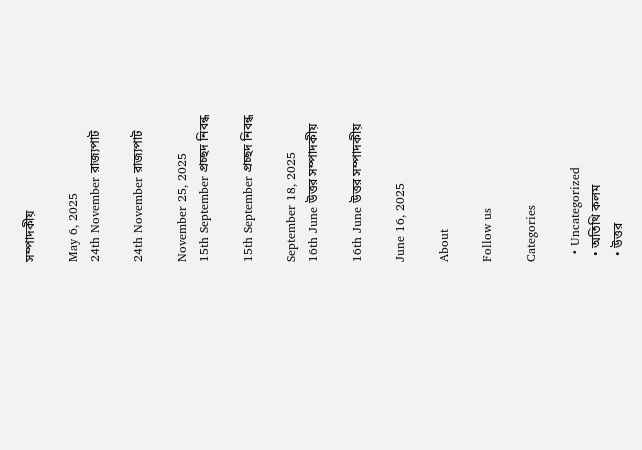সম্পাদকীয়

May 6, 2025
24th November রাজ্যপাট

24th November রাজ্যপাট

November 25, 2025
15th September প্রচ্ছদ নিবন্ধ

15th September প্রচ্ছদ নিবন্ধ

September 18, 2025
16th June উত্তর সম্পাদকীয়

16th June উত্তর সম্পাদকীয়

June 16, 2025

About

Follow us

Categories

  • Uncategorized
  • অতিথি কলম
  • উত্তর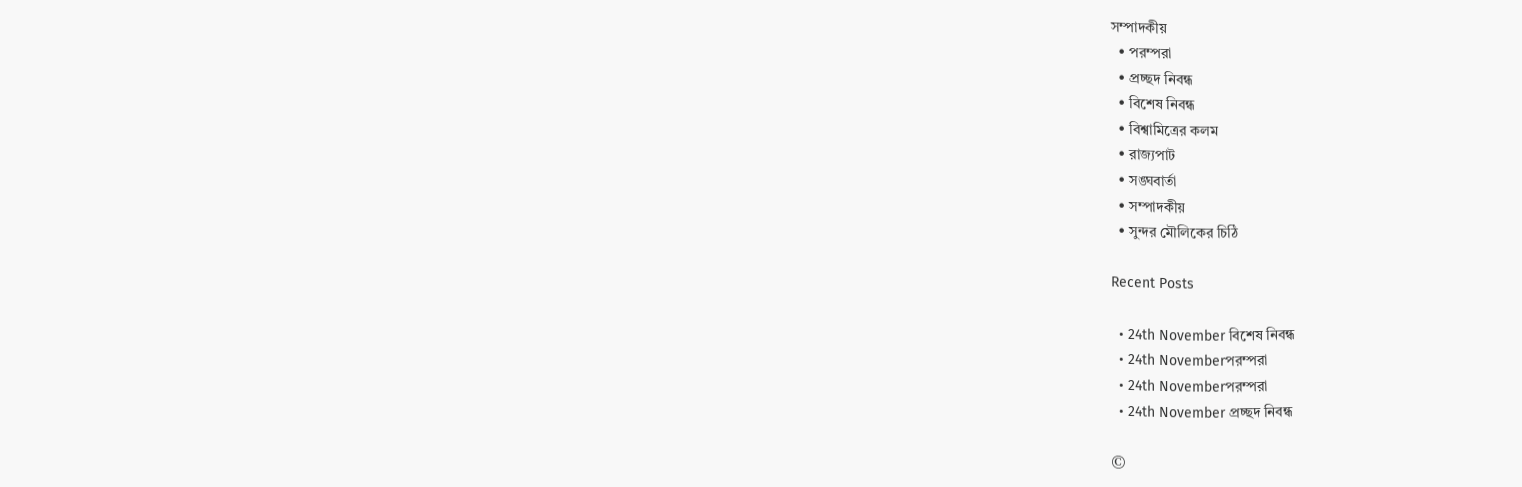সম্পাদকীয়
  • পরম্পরা
  • প্রচ্ছদ নিবন্ধ
  • বিশেষ নিবন্ধ
  • বিশ্বামিত্রের কলম
  • রাজ্যপাট
  • সঙ্ঘবার্তা
  • সম্পাদকীয়
  • সুন্দর মৌলিকের চিঠি

Recent Posts

  • 24th November বিশেষ নিবন্ধ
  • 24th Novemberপরম্পরা
  • 24th Novemberপরম্পরা
  • 24th November প্রচ্ছদ নিবন্ধ

©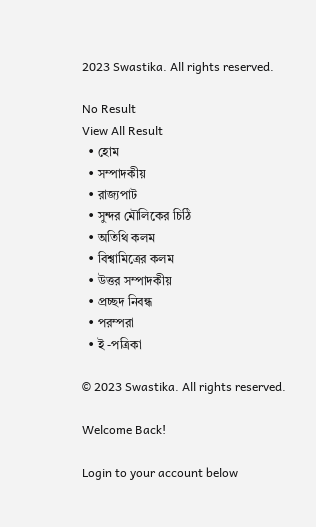2023 Swastika. All rights reserved.

No Result
View All Result
  • হোম
  • সম্পাদকীয়
  • রাজ্যপাট
  • সুন্দর মৌলিকের চিঠি
  • অতিথি কলম
  • বিশ্বামিত্রের কলম
  • উত্তর সম্পাদকীয়
  • প্রচ্ছদ নিবন্ধ
  • পরম্পরা
  • ই -পত্রিকা

© 2023 Swastika. All rights reserved.

Welcome Back!

Login to your account below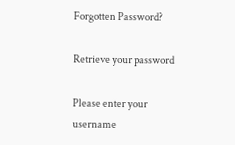Forgotten Password?

Retrieve your password

Please enter your username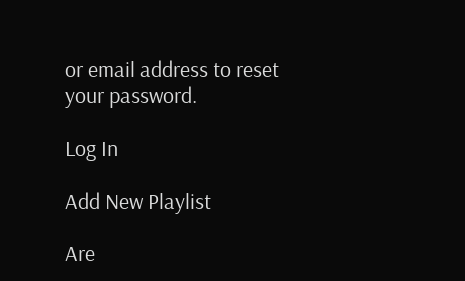or email address to reset your password.

Log In

Add New Playlist

Are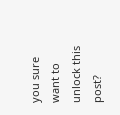you sure want to unlock this post?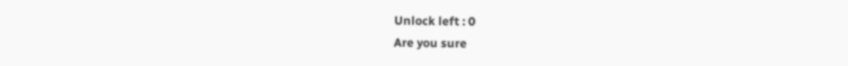Unlock left : 0
Are you sure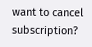want to cancel subscription?